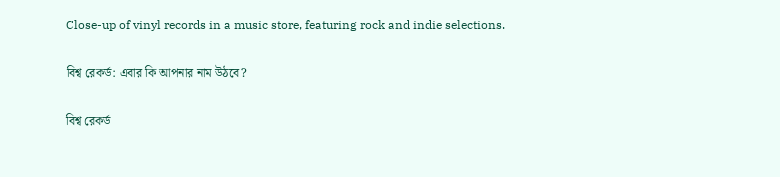Close-up of vinyl records in a music store, featuring rock and indie selections.

বিশ্ব রেকর্ড: এবার কি আপনার নাম উঠবে?

বিশ্ব রেকর্ড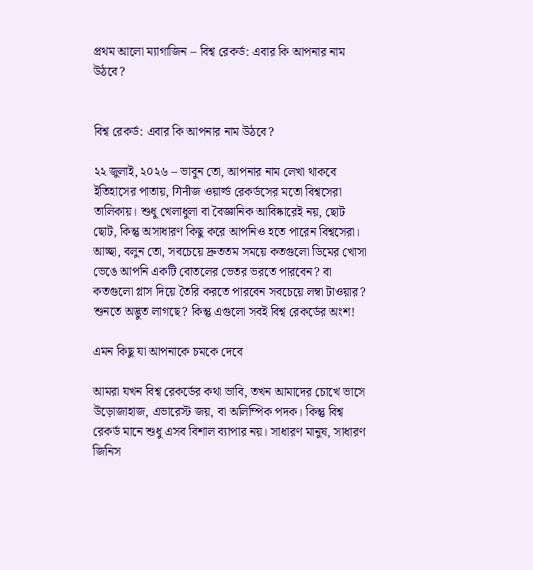প্রথম আলো ম্যাগাজিন – বিশ্ব রেকর্ড: এবার কি আপনার নাম উঠবে?


বিশ্ব রেকর্ড: এবার কি আপনার নাম উঠবে?

২২ জুলাই, ২০২৬ – ভাবুন তো, আপনার নাম লেখা থাকবে ইতিহাসের পাতায়, गिनीজ ওয়ার্ল্ড রেকর্ডসের মতো বিশ্বসেরা তালিকায়। শুধু খেলাধুলা বা বৈজ্ঞানিক আবিষ্কারেই নয়, ছোট ছোট, কিন্তু অসাধারণ কিছু করে আপনিও হতে পারেন বিশ্বসেরা। আচ্ছা, বলুন তো, সবচেয়ে দ্রুততম সময়ে কতগুলো ডিমের খোসা ভেঙে আপনি একটি বোতলের ভেতর ভরতে পারবেন? বা কতগুলো গ্লাস দিয়ে তৈরি করতে পারবেন সবচেয়ে লম্বা টাওয়ার? শুনতে অদ্ভুত লাগছে? কিন্তু এগুলো সবই বিশ্ব রেকর্ডের অংশ!

এমন কিছু যা আপনাকে চমকে দেবে

আমরা যখন বিশ্ব রেকর্ডের কথা ভাবি, তখন আমাদের চোখে ভাসে উড়োজাহাজ, এভারেস্ট জয়, বা অলিম্পিক পদক। কিন্তু বিশ্ব রেকর্ড মানে শুধু এসব বিশাল ব্যাপার নয়। সাধারণ মানুষ, সাধারণ জিনিস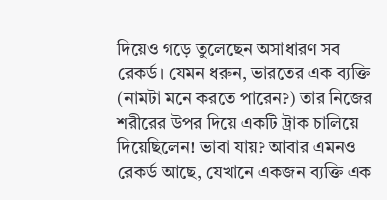দিয়েও গড়ে তুলেছেন অসাধারণ সব রেকর্ড। যেমন ধরুন, ভারতের এক ব্যক্তি (নামটা মনে করতে পারেন?) তার নিজের শরীরের উপর দিয়ে একটি ট্রাক চালিয়ে দিয়েছিলেন! ভাবা যায়? আবার এমনও রেকর্ড আছে, যেখানে একজন ব্যক্তি এক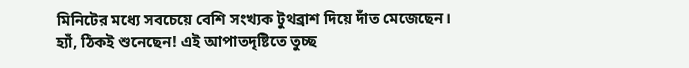মিনিটের মধ্যে সবচেয়ে বেশি সংখ্যক টুথব্রাশ দিয়ে দাঁত মেজেছেন। হ্যাঁ, ঠিকই শুনেছেন! এই আপাতদৃষ্টিতে তুচ্ছ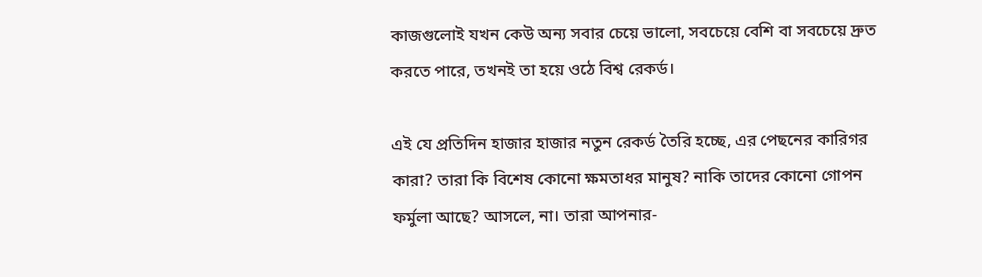কাজগুলোই যখন কেউ অন্য সবার চেয়ে ভালো, সবচেয়ে বেশি বা সবচেয়ে দ্রুত করতে পারে, তখনই তা হয়ে ওঠে বিশ্ব রেকর্ড।

এই যে প্রতিদিন হাজার হাজার নতুন রেকর্ড তৈরি হচ্ছে, এর পেছনের কারিগর কারা? তারা কি বিশেষ কোনো ক্ষমতাধর মানুষ? নাকি তাদের কোনো গোপন ফর্মুলা আছে? আসলে, না। তারা আপনার-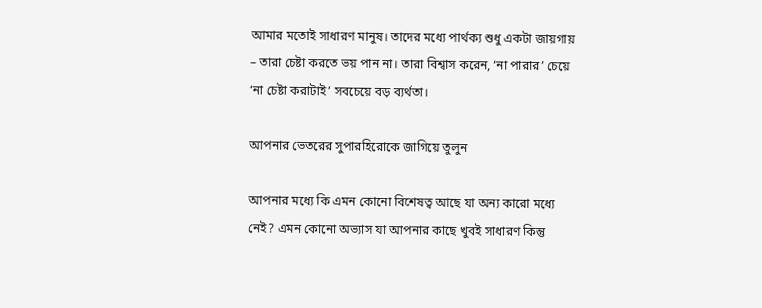আমার মতোই সাধারণ মানুষ। তাদের মধ্যে পার্থক্য শুধু একটা জায়গায় – তারা চেষ্টা করতে ভয় পান না। তারা বিশ্বাস করেন, ‘না পারার’ চেয়ে ‘না চেষ্টা করাটাই’ সবচেয়ে বড় ব্যর্থতা।

আপনার ভেতরের সুপারহিরোকে জাগিয়ে তুলুন

আপনার মধ্যে কি এমন কোনো বিশেষত্ব আছে যা অন্য কারো মধ্যে নেই? এমন কোনো অভ্যাস যা আপনার কাছে খুবই সাধারণ কিন্তু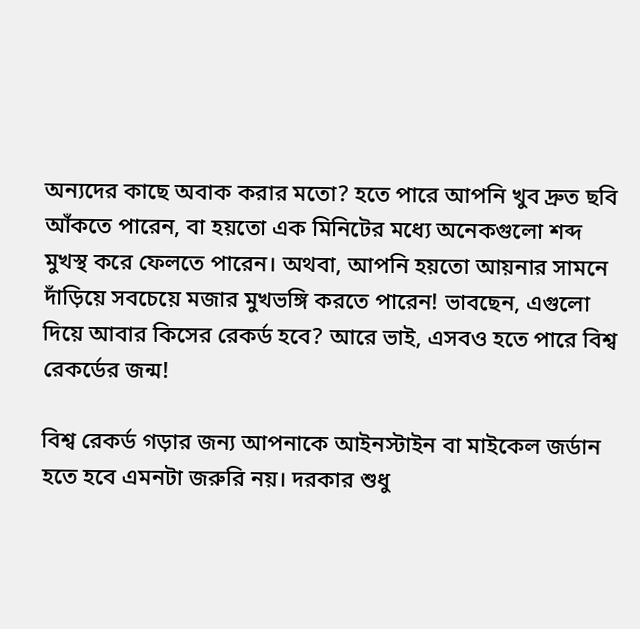অন্যদের কাছে অবাক করার মতো? হতে পারে আপনি খুব দ্রুত ছবি আঁকতে পারেন, বা হয়তো এক মিনিটের মধ্যে অনেকগুলো শব্দ মুখস্থ করে ফেলতে পারেন। অথবা, আপনি হয়তো আয়নার সামনে দাঁড়িয়ে সবচেয়ে মজার মুখভঙ্গি করতে পারেন! ভাবছেন, এগুলো দিয়ে আবার কিসের রেকর্ড হবে? আরে ভাই, এসবও হতে পারে বিশ্ব রেকর্ডের জন্ম!

বিশ্ব রেকর্ড গড়ার জন্য আপনাকে আইনস্টাইন বা মাইকেল জর্ডান হতে হবে এমনটা জরুরি নয়। দরকার শুধু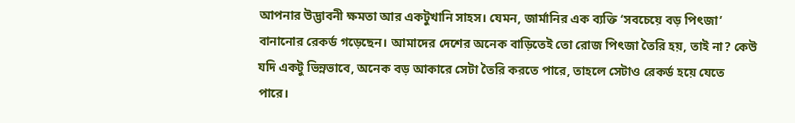আপনার উদ্ভাবনী ক্ষমতা আর একটুখানি সাহস। যেমন, জার্মানির এক ব্যক্তি ‘সবচেয়ে বড় পিৎজা’ বানানোর রেকর্ড গড়েছেন। আমাদের দেশের অনেক বাড়িতেই তো রোজ পিৎজা তৈরি হয়, তাই না? কেউ যদি একটু ভিন্নভাবে, অনেক বড় আকারে সেটা তৈরি করতে পারে, তাহলে সেটাও রেকর্ড হয়ে যেতে পারে।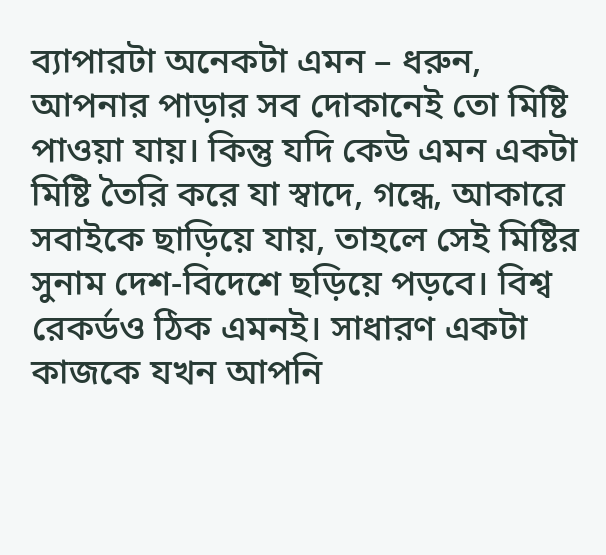ব্যাপারটা অনেকটা এমন – ধরুন, আপনার পাড়ার সব দোকানেই তো মিষ্টি পাওয়া যায়। কিন্তু যদি কেউ এমন একটা মিষ্টি তৈরি করে যা স্বাদে, গন্ধে, আকারে সবাইকে ছাড়িয়ে যায়, তাহলে সেই মিষ্টির সুনাম দেশ-বিদেশে ছড়িয়ে পড়বে। বিশ্ব রেকর্ডও ঠিক এমনই। সাধারণ একটা কাজকে যখন আপনি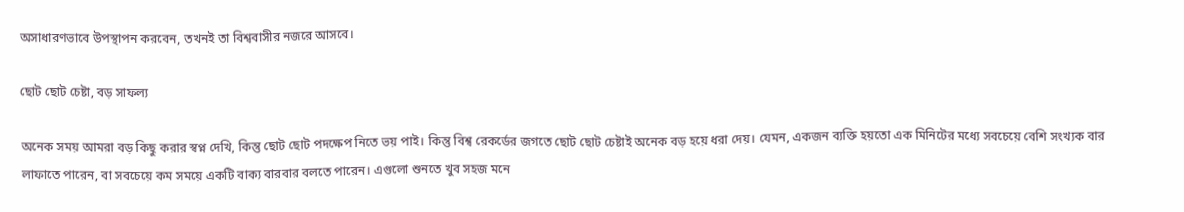অসাধারণভাবে উপস্থাপন করবেন, তখনই তা বিশ্ববাসীর নজরে আসবে।

ছোট ছোট চেষ্টা, বড় সাফল্য

অনেক সময় আমরা বড় কিছু করার স্বপ্ন দেখি, কিন্তু ছোট ছোট পদক্ষেপ নিতে ভয় পাই। কিন্তু বিশ্ব রেকর্ডের জগতে ছোট ছোট চেষ্টাই অনেক বড় হয়ে ধরা দেয়। যেমন, একজন ব্যক্তি হয়তো এক মিনিটের মধ্যে সবচেয়ে বেশি সংখ্যক বার লাফাতে পারেন, বা সবচেয়ে কম সময়ে একটি বাক্য বারবার বলতে পারেন। এগুলো শুনতে খুব সহজ মনে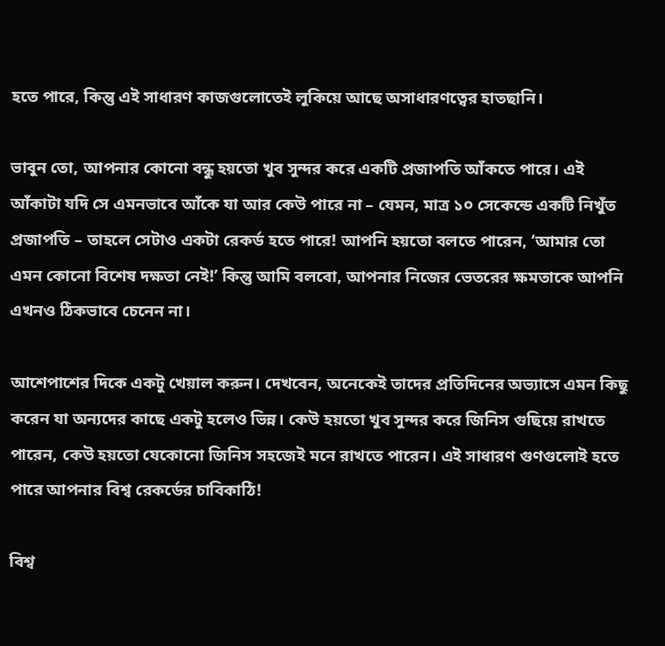হতে পারে, কিন্তু এই সাধারণ কাজগুলোতেই লুকিয়ে আছে অসাধারণত্বের হাতছানি।

ভাবুন তো, আপনার কোনো বন্ধু হয়তো খুব সুন্দর করে একটি প্রজাপতি আঁকতে পারে। এই আঁকাটা যদি সে এমনভাবে আঁকে যা আর কেউ পারে না – যেমন, মাত্র ১০ সেকেন্ডে একটি নিখুঁত প্রজাপতি – তাহলে সেটাও একটা রেকর্ড হতে পারে! আপনি হয়তো বলতে পারেন, ‘আমার তো এমন কোনো বিশেষ দক্ষতা নেই!’ কিন্তু আমি বলবো, আপনার নিজের ভেতরের ক্ষমতাকে আপনি এখনও ঠিকভাবে চেনেন না।

আশেপাশের দিকে একটু খেয়াল করুন। দেখবেন, অনেকেই তাদের প্রতিদিনের অভ্যাসে এমন কিছু করেন যা অন্যদের কাছে একটু হলেও ভিন্ন। কেউ হয়তো খুব সুন্দর করে জিনিস গুছিয়ে রাখতে পারেন, কেউ হয়তো যেকোনো জিনিস সহজেই মনে রাখতে পারেন। এই সাধারণ গুণগুলোই হতে পারে আপনার বিশ্ব রেকর্ডের চাবিকাঠি!

বিশ্ব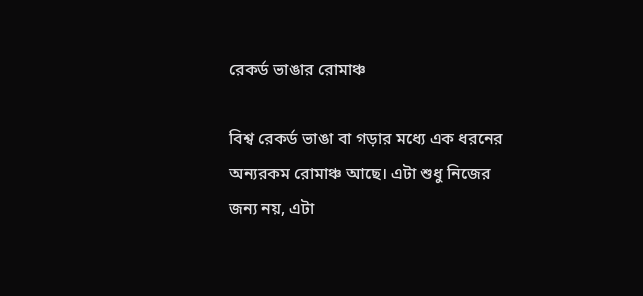রেকর্ড ভাঙার রোমাঞ্চ

বিশ্ব রেকর্ড ভাঙা বা গড়ার মধ্যে এক ধরনের অন্যরকম রোমাঞ্চ আছে। এটা শুধু নিজের জন্য নয়, এটা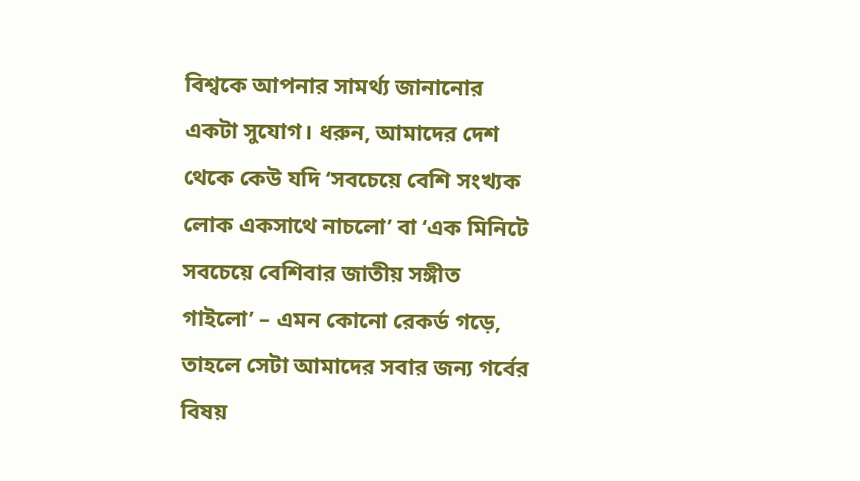বিশ্বকে আপনার সামর্থ্য জানানোর একটা সুযোগ। ধরুন, আমাদের দেশ থেকে কেউ যদি ‘সবচেয়ে বেশি সংখ্যক লোক একসাথে নাচলো’ বা ‘এক মিনিটে সবচেয়ে বেশিবার জাতীয় সঙ্গীত গাইলো’ – এমন কোনো রেকর্ড গড়ে, তাহলে সেটা আমাদের সবার জন্য গর্বের বিষয়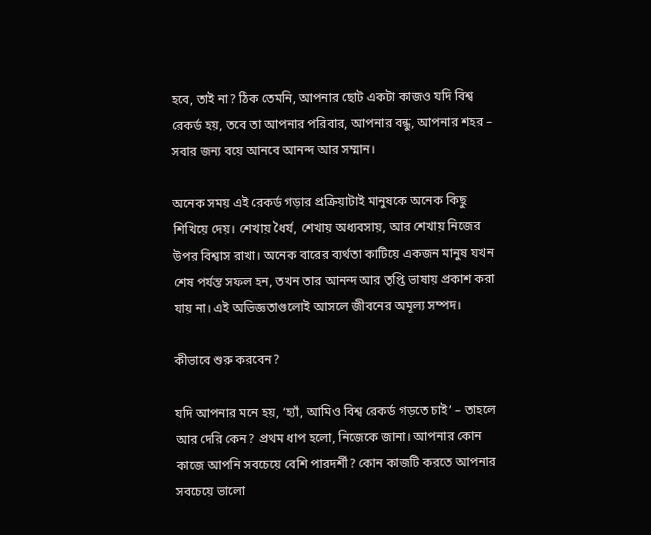হবে, তাই না? ঠিক তেমনি, আপনার ছোট একটা কাজও যদি বিশ্ব রেকর্ড হয়, তবে তা আপনার পরিবার, আপনার বন্ধু, আপনার শহর – সবার জন্য বয়ে আনবে আনন্দ আর সম্মান।

অনেক সময় এই রেকর্ড গড়ার প্রক্রিয়াটাই মানুষকে অনেক কিছু শিখিয়ে দেয়। শেখায় ধৈর্য, শেখায় অধ্যবসায়, আর শেখায় নিজের উপর বিশ্বাস রাখা। অনেক বারের ব্যর্থতা কাটিয়ে একজন মানুষ যখন শেষ পর্যন্ত সফল হন, তখন তার আনন্দ আর তৃপ্তি ভাষায় প্রকাশ করা যায় না। এই অভিজ্ঞতাগুলোই আসলে জীবনের অমূল্য সম্পদ।

কীভাবে শুরু করবেন?

যদি আপনার মনে হয়, ‘হ্যাঁ, আমিও বিশ্ব রেকর্ড গড়তে চাই’ – তাহলে আর দেরি কেন? প্রথম ধাপ হলো, নিজেকে জানা। আপনার কোন কাজে আপনি সবচেয়ে বেশি পারদর্শী? কোন কাজটি করতে আপনার সবচেয়ে ভালো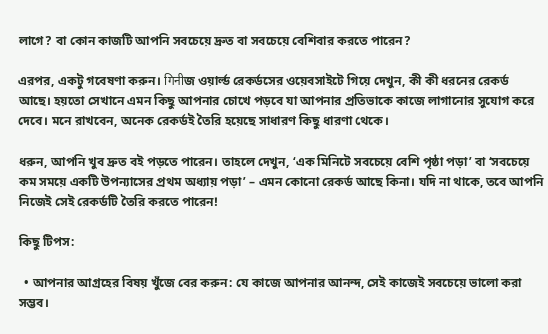লাগে? বা কোন কাজটি আপনি সবচেয়ে দ্রুত বা সবচেয়ে বেশিবার করতে পারেন?

এরপর, একটু গবেষণা করুন। गिनीজ ওয়ার্ল্ড রেকর্ডসের ওয়েবসাইটে গিয়ে দেখুন, কী কী ধরনের রেকর্ড আছে। হয়তো সেখানে এমন কিছু আপনার চোখে পড়বে যা আপনার প্রতিভাকে কাজে লাগানোর সুযোগ করে দেবে। মনে রাখবেন, অনেক রেকর্ডই তৈরি হয়েছে সাধারণ কিছু ধারণা থেকে।

ধরুন, আপনি খুব দ্রুত বই পড়তে পারেন। তাহলে দেখুন, ‘এক মিনিটে সবচেয়ে বেশি পৃষ্ঠা পড়া’ বা ‘সবচেয়ে কম সময়ে একটি উপন্যাসের প্রথম অধ্যায় পড়া’ – এমন কোনো রেকর্ড আছে কিনা। যদি না থাকে, তবে আপনি নিজেই সেই রেকর্ডটি তৈরি করতে পারেন!

কিছু টিপস:

  • আপনার আগ্রহের বিষয় খুঁজে বের করুন: যে কাজে আপনার আনন্দ, সেই কাজেই সবচেয়ে ভালো করা সম্ভব।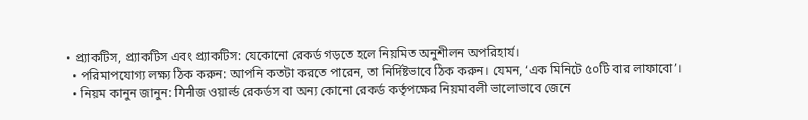• প্র্যাকটিস, প্র্যাকটিস এবং প্র্যাকটিস: যেকোনো রেকর্ড গড়তে হলে নিয়মিত অনুশীলন অপরিহার্য।
  • পরিমাপযোগ্য লক্ষ্য ঠিক করুন: আপনি কতটা করতে পারেন, তা নির্দিষ্টভাবে ঠিক করুন। যেমন, ‘এক মিনিটে ৫০টি বার লাফাবো’।
  • নিয়ম কানুন জানুন: गिनीজ ওয়ার্ল্ড রেকর্ডস বা অন্য কোনো রেকর্ড কর্তৃপক্ষের নিয়মাবলী ভালোভাবে জেনে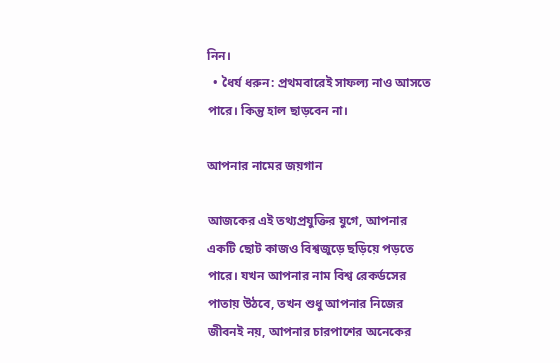নিন।
  • ধৈর্য ধরুন: প্রথমবারেই সাফল্য নাও আসতে পারে। কিন্তু হাল ছাড়বেন না।

আপনার নামের জয়গান

আজকের এই তথ্যপ্রযুক্তির যুগে, আপনার একটি ছোট কাজও বিশ্বজুড়ে ছড়িয়ে পড়তে পারে। যখন আপনার নাম বিশ্ব রেকর্ডসের পাতায় উঠবে, তখন শুধু আপনার নিজের জীবনই নয়, আপনার চারপাশের অনেকের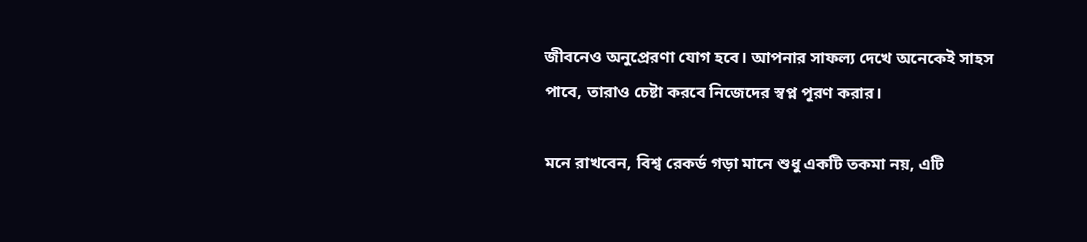জীবনেও অনুপ্রেরণা যোগ হবে। আপনার সাফল্য দেখে অনেকেই সাহস পাবে, তারাও চেষ্টা করবে নিজেদের স্বপ্ন পূরণ করার।

মনে রাখবেন, বিশ্ব রেকর্ড গড়া মানে শুধু একটি তকমা নয়, এটি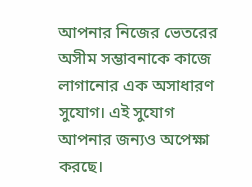আপনার নিজের ভেতরের অসীম সম্ভাবনাকে কাজে লাগানোর এক অসাধারণ সুযোগ। এই সুযোগ আপনার জন্যও অপেক্ষা করছে।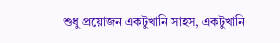শুধু প্রয়োজন একটুখানি সাহস, একটুখানি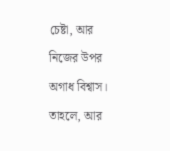চেষ্টা, আর নিজের উপর অগাধ বিশ্বাস। তাহলে, আর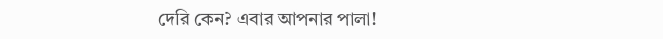দেরি কেন? এবার আপনার পালা!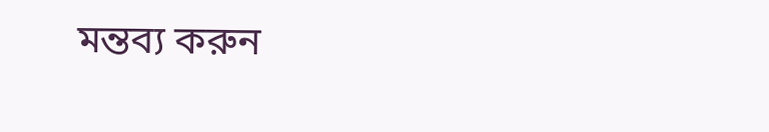মন্তব্য করুন